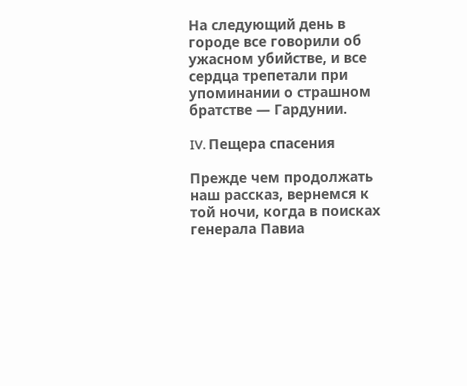На следующий день в городе все говорили об ужасном убийстве, и все сердца трепетали при упоминании о страшном братстве — Гардунии.

IV. Пещера спасения

Прежде чем продолжать наш рассказ, вернемся к той ночи, когда в поисках генерала Павиа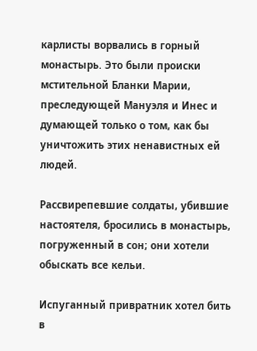карлисты ворвались в горный монастырь. Это были происки мстительной Бланки Марии, преследующей Мануэля и Инес и думающей только о том, как бы уничтожить этих ненавистных ей людей.

Рассвирепевшие солдаты, убившие настоятеля, бросились в монастырь, погруженный в сон; они хотели обыскать все кельи.

Испуганный привратник хотел бить в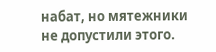набат, но мятежники не допустили этого.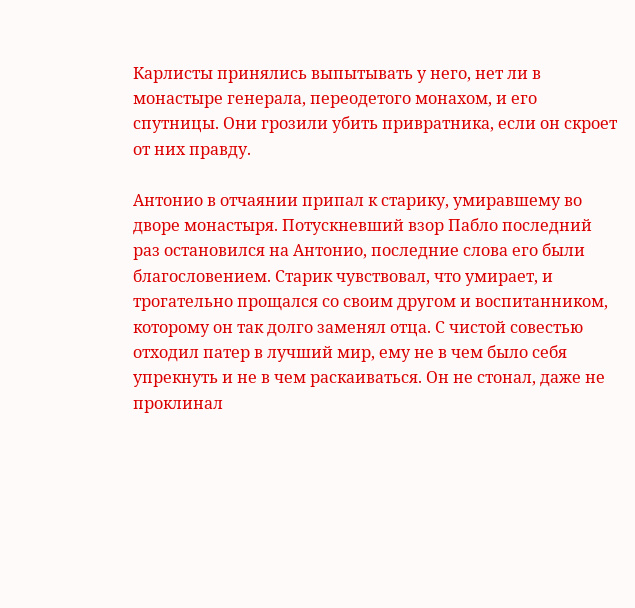Карлисты принялись выпытывать у него, нет ли в монастыре генерала, переодетого монахом, и его спутницы. Они грозили убить привратника, если он скроет от них правду.

Антонио в отчаянии припал к старику, умиравшему во дворе монастыря. Потускневший взор Пабло последний раз остановился на Антонио, последние слова его были благословением. Старик чувствовал, что умирает, и трогательно прощался со своим другом и воспитанником, которому он так долго заменял отца. С чистой совестью отходил патер в лучший мир, ему не в чем было себя упрекнуть и не в чем раскаиваться. Он не стонал, даже не проклинал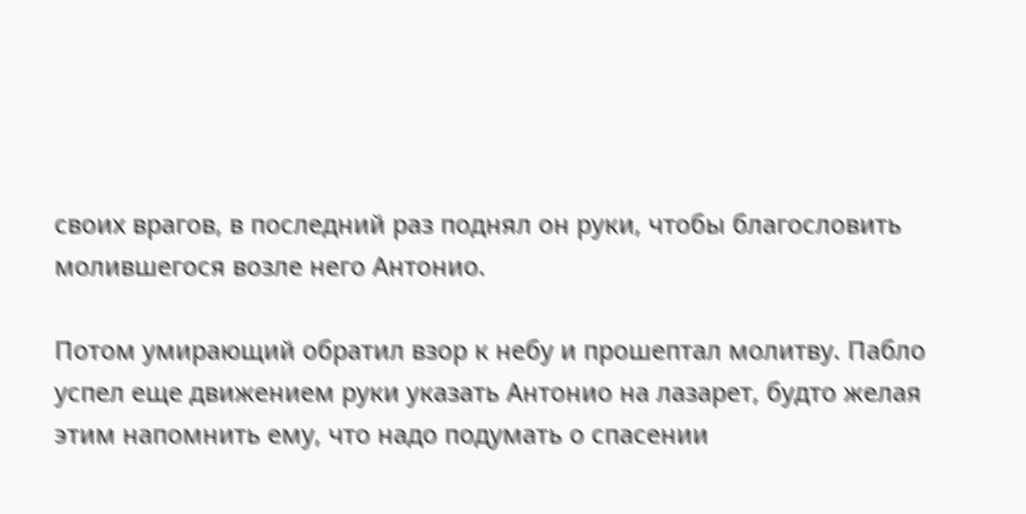своих врагов, в последний раз поднял он руки, чтобы благословить молившегося возле него Антонио.

Потом умирающий обратил взор к небу и прошептал молитву. Пабло успел еще движением руки указать Антонио на лазарет, будто желая этим напомнить ему, что надо подумать о спасении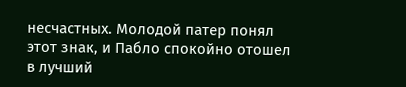несчастных. Молодой патер понял этот знак, и Пабло спокойно отошел в лучший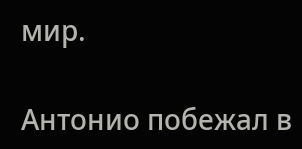мир.

Антонио побежал в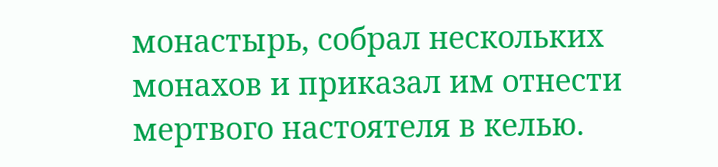монастырь, собрал нескольких монахов и приказал им отнести мертвого настоятеля в келью.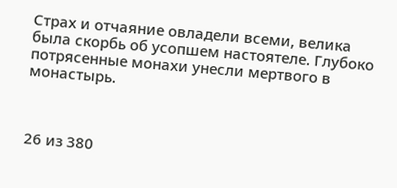Страх и отчаяние овладели всеми, велика была скорбь об усопшем настоятеле. Глубоко потрясенные монахи унесли мертвого в монастырь.



26 из 380